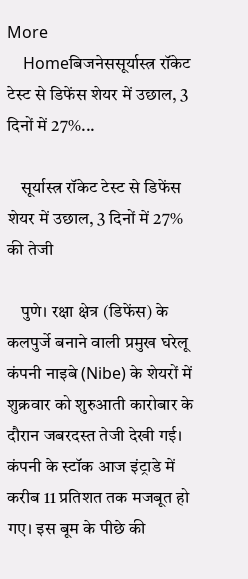More
    Homeबिजनेससूर्यास्त्र रॉकेट टेस्ट से डिफेंस शेयर में उछाल, 3 दिनों में 27%...

    सूर्यास्त्र रॉकेट टेस्ट से डिफेंस शेयर में उछाल, 3 दिनों में 27% की तेजी

    पुणे। रक्षा क्षेत्र (डिफेंस) के कलपुर्जे बनाने वाली प्रमुख घरेलू कंपनी नाइबे (Nibe) के शेयरों में शुक्रवार को शुरुआती कारोबार के दौरान जबरदस्त तेजी देखी गई। कंपनी के स्टॉक आज इंट्राडे में करीब 11 प्रतिशत तक मजबूत हो गए। इस बूम के पीछे की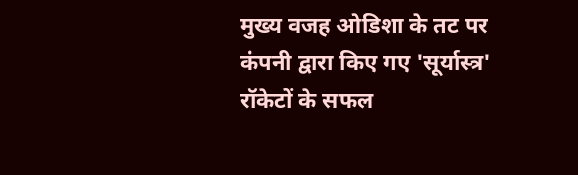मुख्य वजह ओडिशा के तट पर कंपनी द्वारा किए गए 'सूर्यास्त्र' रॉकेटों के सफल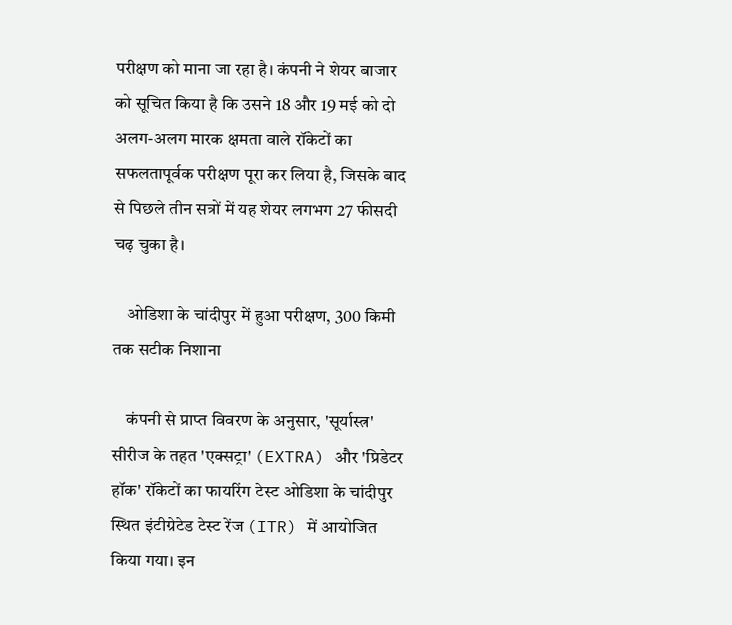परीक्षण को माना जा रहा है। कंपनी ने शेयर बाजार को सूचित किया है कि उसने 18 और 19 मई को दो अलग-अलग मारक क्षमता वाले रॉकेटों का सफलतापूर्वक परीक्षण पूरा कर लिया है, जिसके बाद से पिछले तीन सत्रों में यह शेयर लगभग 27 फीसदी चढ़ चुका है।

    ओडिशा के चांदीपुर में हुआ परीक्षण, 300 किमी तक सटीक निशाना

    कंपनी से प्राप्त विवरण के अनुसार, 'सूर्यास्त्र' सीरीज के तहत 'एक्सट्रा' (EXTRA) और 'प्रिडेटर हॉक' रॉकेटों का फायरिंग टेस्ट ओडिशा के चांदीपुर स्थित इंटीग्रेटेड टेस्ट रेंज (ITR) में आयोजित किया गया। इन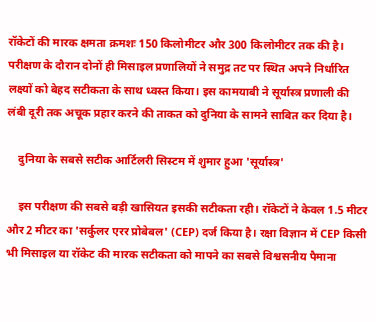रॉकेटों की मारक क्षमता क्रमशः 150 किलोमीटर और 300 किलोमीटर तक की है। परीक्षण के दौरान दोनों ही मिसाइल प्रणालियों ने समुद्र तट पर स्थित अपने निर्धारित लक्ष्यों को बेहद सटीकता के साथ ध्वस्त किया। इस कामयाबी ने सूर्यास्त्र प्रणाली की लंबी दूरी तक अचूक प्रहार करने की ताकत को दुनिया के सामने साबित कर दिया है।

    दुनिया के सबसे सटीक आर्टिलरी सिस्टम में शुमार हुआ 'सूर्यास्त्र'

    इस परीक्षण की सबसे बड़ी खासियत इसकी सटीकता रही। रॉकेटों ने केवल 1.5 मीटर और 2 मीटर का 'सर्कुलर एरर प्रोबेबल' (CEP) दर्ज किया है। रक्षा विज्ञान में CEP किसी भी मिसाइल या रॉकेट की मारक सटीकता को मापने का सबसे विश्वसनीय पैमाना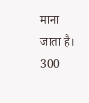माना जाता है। 300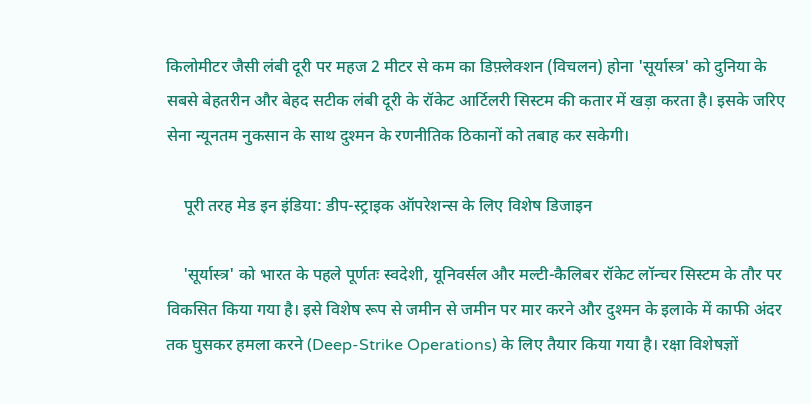किलोमीटर जैसी लंबी दूरी पर महज 2 मीटर से कम का डिफ़्लेक्शन (विचलन) होना 'सूर्यास्त्र' को दुनिया के सबसे बेहतरीन और बेहद सटीक लंबी दूरी के रॉकेट आर्टिलरी सिस्टम की कतार में खड़ा करता है। इसके जरिए सेना न्यूनतम नुकसान के साथ दुश्मन के रणनीतिक ठिकानों को तबाह कर सकेगी।

    पूरी तरह मेड इन इंडिया: डीप-स्ट्राइक ऑपरेशन्स के लिए विशेष डिजाइन

    'सूर्यास्त्र' को भारत के पहले पूर्णतः स्वदेशी, यूनिवर्सल और मल्टी-कैलिबर रॉकेट लॉन्चर सिस्टम के तौर पर विकसित किया गया है। इसे विशेष रूप से जमीन से जमीन पर मार करने और दुश्मन के इलाके में काफी अंदर तक घुसकर हमला करने (Deep-Strike Operations) के लिए तैयार किया गया है। रक्षा विशेषज्ञों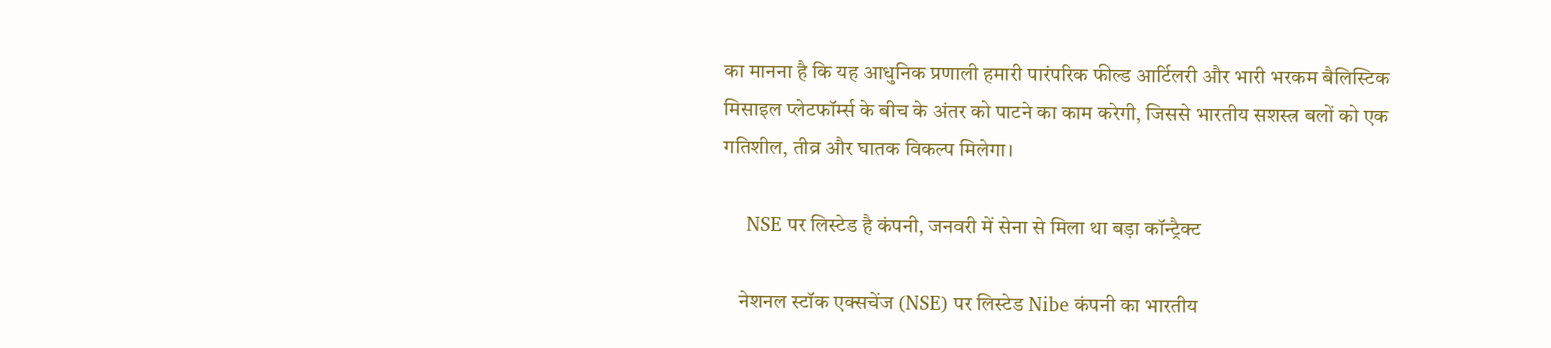का मानना है कि यह आधुनिक प्रणाली हमारी पारंपरिक फील्ड आर्टिलरी और भारी भरकम बैलिस्टिक मिसाइल प्लेटफॉर्म्स के बीच के अंतर को पाटने का काम करेगी, जिससे भारतीय सशस्त्र बलों को एक गतिशील, तीव्र और घातक विकल्प मिलेगा।

    NSE पर लिस्टेड है कंपनी, जनवरी में सेना से मिला था बड़ा कॉन्ट्रैक्ट

    नेशनल स्टॉक एक्सचेंज (NSE) पर लिस्टेड Nibe कंपनी का भारतीय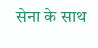सेना के साथ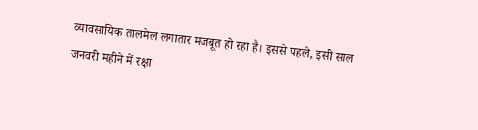व्यावसायिक तालमेल लगातार मजबूत हो रहा है। इससे पहले, इसी साल जनवरी महीने में रक्षा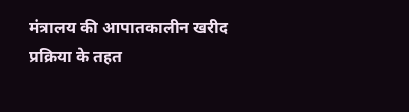मंत्रालय की आपातकालीन खरीद प्रक्रिया के तहत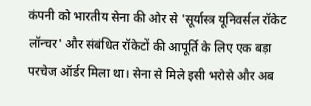कंपनी को भारतीय सेना की ओर से 'सूर्यास्त्र यूनिवर्सल रॉकेट लॉन्चर' और संबंधित रॉकेटों की आपूर्ति के लिए एक बड़ा परचेज ऑर्डर मिला था। सेना से मिले इसी भरोसे और अब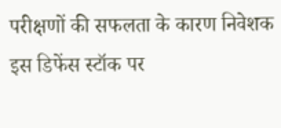परीक्षणों की सफलता के कारण निवेशक इस डिफेंस स्टॉक पर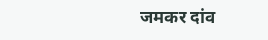जमकर दांव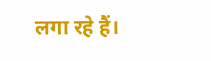लगा रहे हैं।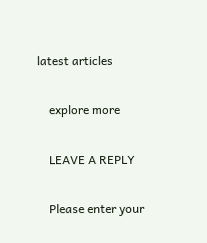latest articles

    explore more

    LEAVE A REPLY

    Please enter your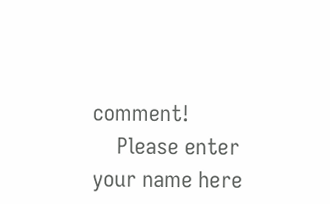comment!
    Please enter your name here